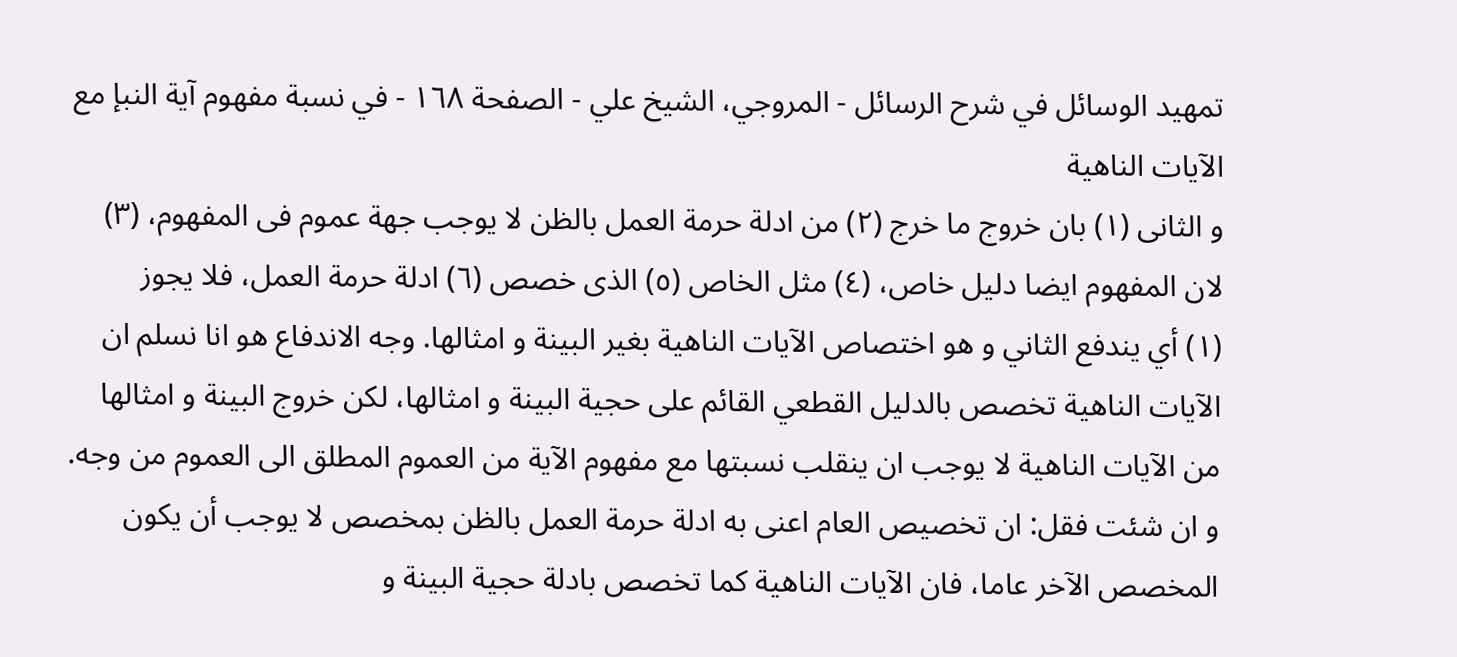تمهيد الوسائل في شرح الرسائل - المروجي، الشيخ علي - الصفحة ١٦٨ - في نسبة مفهوم آية النبإ مع الآيات الناهية
و الثانى (١) بان خروج ما خرج (٢) من ادلة حرمة العمل بالظن لا يوجب جهة عموم فى المفهوم، (٣) لان المفهوم ايضا دليل خاص، (٤) مثل الخاص (٥) الذى خصص (٦) ادلة حرمة العمل، فلا يجوز
(١) أي يندفع الثاني و هو اختصاص الآيات الناهية بغير البينة و امثالها. وجه الاندفاع هو انا نسلم ان الآيات الناهية تخصص بالدليل القطعي القائم على حجية البينة و امثالها، لكن خروج البينة و امثالها من الآيات الناهية لا يوجب ان ينقلب نسبتها مع مفهوم الآية من العموم المطلق الى العموم من وجه.
و ان شئت فقل: ان تخصيص العام اعنى به ادلة حرمة العمل بالظن بمخصص لا يوجب أن يكون المخصص الآخر عاما، فان الآيات الناهية كما تخصص بادلة حجية البينة و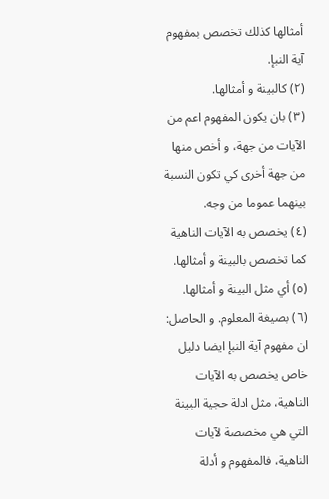أمثالها كذلك تخصص بمفهوم آية النبإ.
(٢) كالبينة و أمثالها.
(٣) بان يكون المفهوم اعم من الآيات من جهة، و أخص منها من جهة أخرى كي تكون النسبة بينهما عموما من وجه.
(٤) يخصص به الآيات الناهية كما تخصص بالبينة و أمثالها.
(٥) أي مثل البينة و أمثالها.
(٦) بصيغة المعلوم. و الحاصل: ان مفهوم آية النبإ ايضا دليل خاص يخصص به الآيات الناهية، مثل ادلة حجية البينة التي هي مخصصة لآيات الناهية، فالمفهوم و أدلة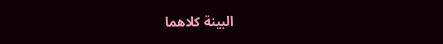البينة كلاهما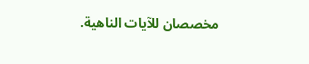مخصصان للآيات الناهية.